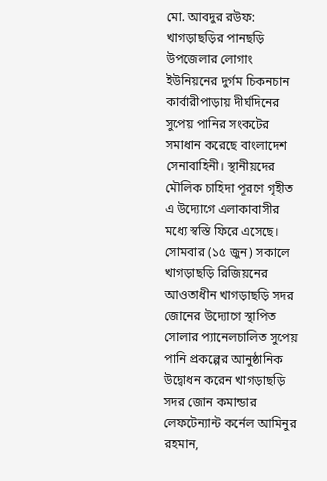মো. আবদুর রউফ:
খাগড়াছড়ির পানছড়ি উপজেলার লোগাং ইউনিয়নের দুর্গম চিকনচান কার্বারীপাড়ায় দীর্ঘদিনের সুপেয় পানির সংকটের সমাধান করেছে বাংলাদেশ সেনাবাহিনী। স্থানীয়দের মৌলিক চাহিদা পূরণে গৃহীত এ উদ্যোগে এলাকাবাসীর মধ্যে স্বস্তি ফিরে এসেছে।
সোমবার (১৫ জুন) সকালে খাগড়াছড়ি রিজিয়নের আওতাধীন খাগড়াছড়ি সদর জোনের উদ্যোগে স্থাপিত সোলার প্যানেলচালিত সুপেয় পানি প্রকল্পের আনুষ্ঠানিক উদ্বোধন করেন খাগড়াছড়ি সদর জোন কমান্ডার লেফটেন্যান্ট কর্নেল আমিনুর রহমান,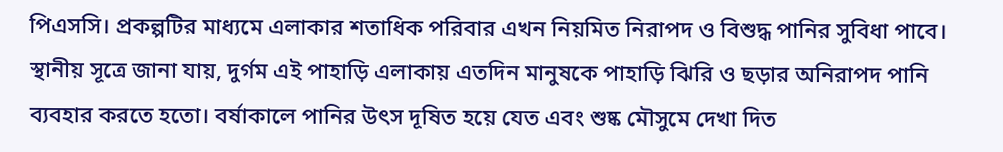পিএসসি। প্রকল্পটির মাধ্যমে এলাকার শতাধিক পরিবার এখন নিয়মিত নিরাপদ ও বিশুদ্ধ পানির সুবিধা পাবে।
স্থানীয় সূত্রে জানা যায়, দুর্গম এই পাহাড়ি এলাকায় এতদিন মানুষকে পাহাড়ি ঝিরি ও ছড়ার অনিরাপদ পানি ব্যবহার করতে হতো। বর্ষাকালে পানির উৎস দূষিত হয়ে যেত এবং শুষ্ক মৌসুমে দেখা দিত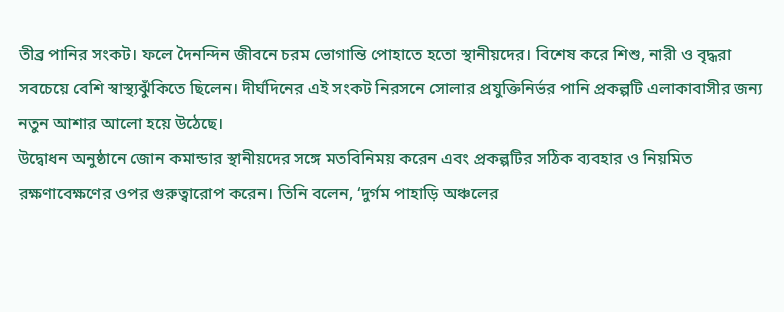তীব্র পানির সংকট। ফলে দৈনন্দিন জীবনে চরম ভোগান্তি পোহাতে হতো স্থানীয়দের। বিশেষ করে শিশু, নারী ও বৃদ্ধরা সবচেয়ে বেশি স্বাস্থ্যঝুঁকিতে ছিলেন। দীর্ঘদিনের এই সংকট নিরসনে সোলার প্রযুক্তিনির্ভর পানি প্রকল্পটি এলাকাবাসীর জন্য নতুন আশার আলো হয়ে উঠেছে।
উদ্বোধন অনুষ্ঠানে জোন কমান্ডার স্থানীয়দের সঙ্গে মতবিনিময় করেন এবং প্রকল্পটির সঠিক ব্যবহার ও নিয়মিত রক্ষণাবেক্ষণের ওপর গুরুত্বারোপ করেন। তিনি বলেন, ‘দুর্গম পাহাড়ি অঞ্চলের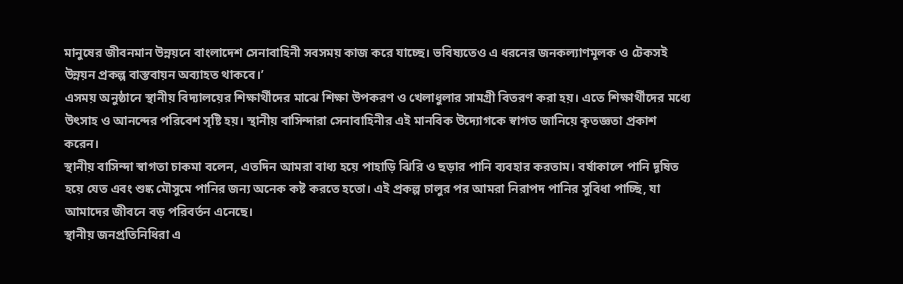মানুষের জীবনমান উন্নয়নে বাংলাদেশ সেনাবাহিনী সবসময় কাজ করে যাচ্ছে। ভবিষ্যতেও এ ধরনের জনকল্যাণমূলক ও টেকসই উন্নয়ন প্রকল্প বাস্তবায়ন অব্যাহত থাকবে।’
এসময় অনুষ্ঠানে স্থানীয় বিদ্যালয়ের শিক্ষার্থীদের মাঝে শিক্ষা উপকরণ ও খেলাধুলার সামগ্রী বিতরণ করা হয়। এতে শিক্ষার্থীদের মধ্যে উৎসাহ ও আনন্দের পরিবেশ সৃষ্টি হয়। স্থানীয় বাসিন্দারা সেনাবাহিনীর এই মানবিক উদ্যোগকে স্বাগত জানিয়ে কৃতজ্ঞতা প্রকাশ করেন।
স্থানীয় বাসিন্দা স্বাগতা চাকমা বলেন, এতদিন আমরা বাধ্য হয়ে পাহাড়ি ঝিরি ও ছড়ার পানি ব্যবহার করতাম। বর্ষাকালে পানি দূষিত হয়ে যেত এবং শুষ্ক মৌসুমে পানির জন্য অনেক কষ্ট করতে হতো। এই প্রকল্প চালুর পর আমরা নিরাপদ পানির সুবিধা পাচ্ছি, যা আমাদের জীবনে বড় পরিবর্তন এনেছে।
স্থানীয় জনপ্রতিনিধিরা এ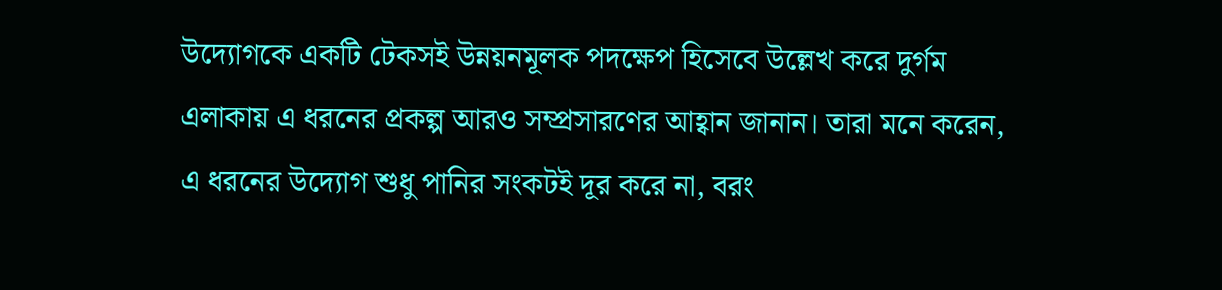উদ্যোগকে একটি টেকসই উন্নয়নমূলক পদক্ষেপ হিসেবে উল্লেখ করে দুর্গম এলাকায় এ ধরনের প্রকল্প আরও সম্প্রসারণের আহ্বান জানান। তারা মনে করেন, এ ধরনের উদ্যোগ শুধু পানির সংকটই দূর করে না, বরং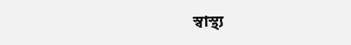স্বাস্থ্য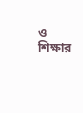ও শিক্ষার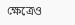ক্ষেত্রেও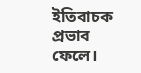ইতিবাচক প্রভাব ফেলে।